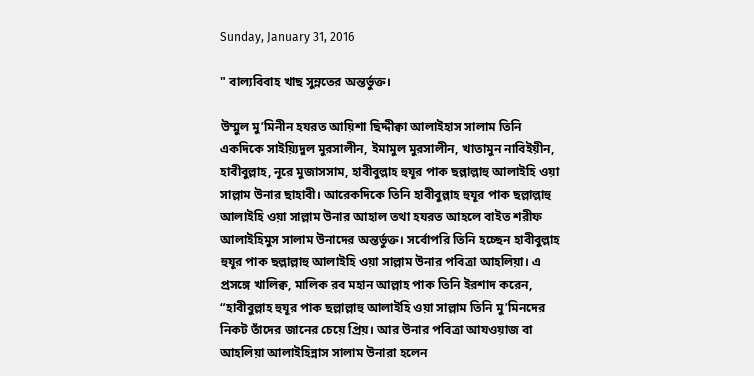Sunday, January 31, 2016

" বাল্যবিবাহ খাছ সুন্নতের অন্তর্ভুক্ত।

উম্মুল মু’মিনীন হযরত আয়িশা ছিদ্দীক্বা আলাইহাস সালাম তিনি একদিকে সাইয়্যিদুল মুরসালীন, ইমামুল মুরসালীন, খাতামুন নাবিইয়ীন, হাবীবুল্লাহ, নূরে মুজাসসাম, হাবীবুল্লাহ হুযূর পাক ছল্লাল্লাহু আলাইহি ওয়া সাল্লাম উনার ছাহাবী। আরেকদিকে তিনি হাবীবুল্লাহ হুযূর পাক ছল্লাল্লাহু আলাইহি ওয়া সাল্লাম উনার আহাল তথা হযরত আহলে বাইত শরীফ আলাইহিমুস সালাম উনাদের অন্তর্ভুক্ত। সর্বোপরি তিনি হচ্ছেন হাবীবুল্লাহ হুযূর পাক ছল্লাল্লাহু আলাইহি ওয়া সাল্লাম উনার পবিত্রা আহলিয়া। এ প্রসঙ্গে খালিক্ব, মালিক রব মহান আল্লাহ পাক তিনি ইরশাদ করেন, “হাবীবুল্লাহ হুযূর পাক ছল্লাল্লাহু আলাইহি ওয়া সাল্লাম তিনি মু’মিনদের নিকট তাঁদের জানের চেয়ে প্রিয়। আর উনার পবিত্রা আযওয়াজ বা আহলিয়া আলাইহিন্নাস সালাম উনারা হলেন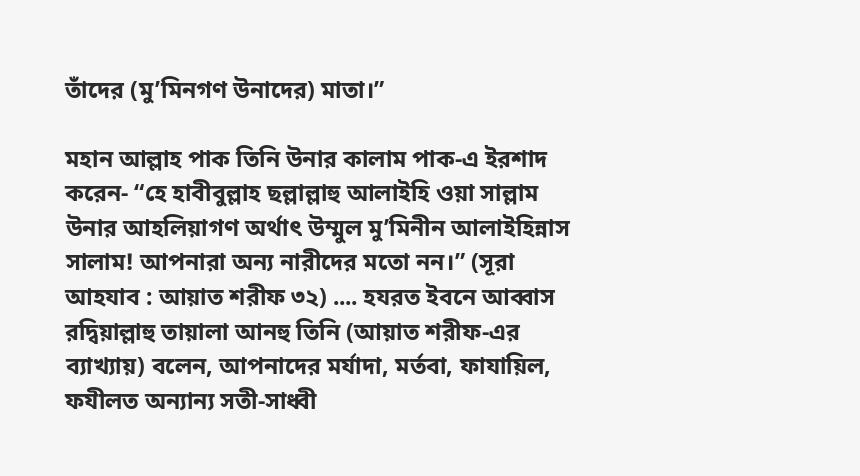তাঁদের (মু’মিনগণ উনাদের) মাতা।”

মহান আল্লাহ পাক তিনি উনার কালাম পাক-এ ইরশাদ করেন- “হে হাবীবুল্লাহ ছল্লাল্লাহু আলাইহি ওয়া সাল্লাম উনার আহলিয়াগণ অর্থাৎ উম্মুল মু’মিনীন আলাইহিন্নাস সালাম! আপনারা অন্য নারীদের মতো নন।” (সূরা আহযাব : আয়াত শরীফ ৩২) .... হযরত ইবনে আব্বাস রদ্বিয়াল্লাহু তায়ালা আনহু তিনি (আয়াত শরীফ-এর ব্যাখ্যায়) বলেন, আপনাদের মর্যাদা, মর্তবা, ফাযায়িল, ফযীলত অন্যান্য সতী-সাধ্বী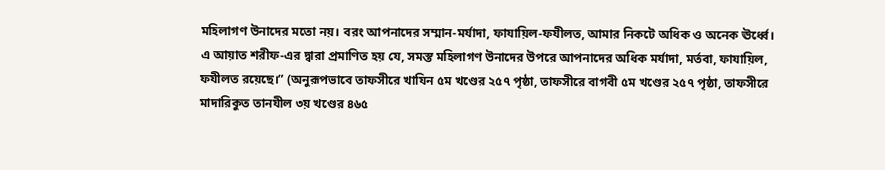মহিলাগণ উনাদের মতো নয়। বরং আপনাদের সম্মান-মর্যাদা, ফাযায়িল-ফযীলত, আমার নিকটে অধিক ও অনেক ঊর্ধ্বে। এ আয়াত শরীফ-এর দ্বারা প্রমাণিত হয় যে, সমস্ত মহিলাগণ উনাদের উপরে আপনাদের অধিক মর্যাদা, মর্তবা, ফাযায়িল, ফযীলত রয়েছে।” (অনুরূপভাবে তাফসীরে খাযিন ৫ম খণ্ডের ২৫৭ পৃষ্ঠা, তাফসীরে বাগবী ৫ম খণ্ডের ২৫৭ পৃষ্ঠা, তাফসীরে মাদারিকুত তানযীল ৩য় খণ্ডের ৪৬৫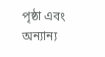পৃষ্ঠা এবং অন্যান্য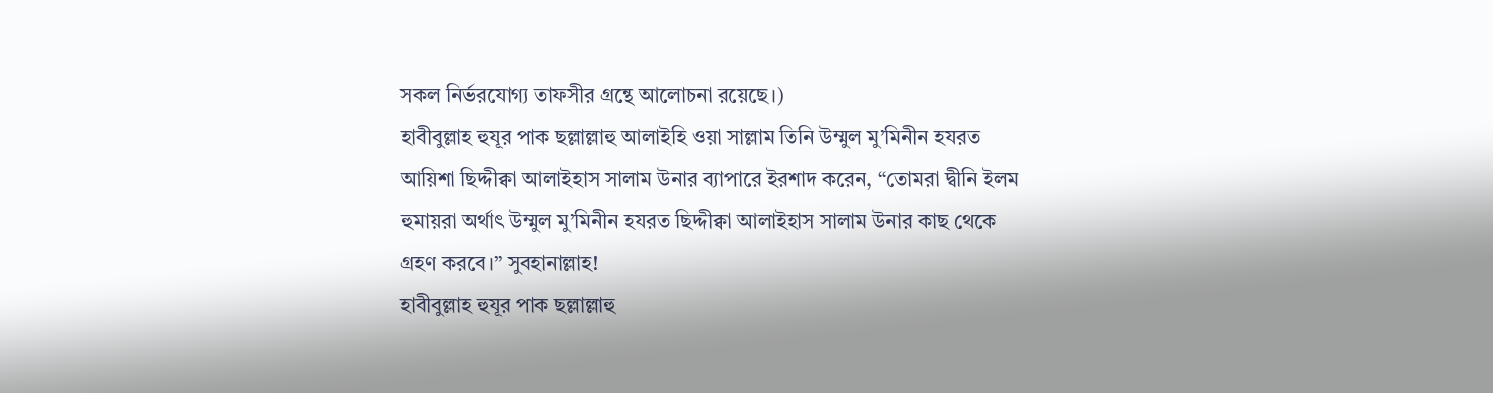সকল নির্ভরযোগ্য তাফসীর গ্রন্থে আলোচনা রয়েছে।)
হাবীবুল্লাহ হুযূর পাক ছল্লাল্লাহু আলাইহি ওয়া সাল্লাম তিনি উম্মুল মু’মিনীন হযরত আয়িশা ছিদ্দীক্বা আলাইহাস সালাম উনার ব্যাপারে ইরশাদ করেন, “তোমরা দ্বীনি ইলম হুমায়রা অর্থাৎ উম্মুল মু’মিনীন হযরত ছিদ্দীক্বা আলাইহাস সালাম উনার কাছ থেকে গ্রহণ করবে।” সুবহানাল্লাহ!
হাবীবুল্লাহ হুযূর পাক ছল্লাল্লাহু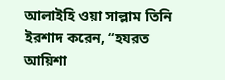আলাইহি ওয়া সাল্লাম তিনি ইরশাদ করেন, “হযরত আয়িশা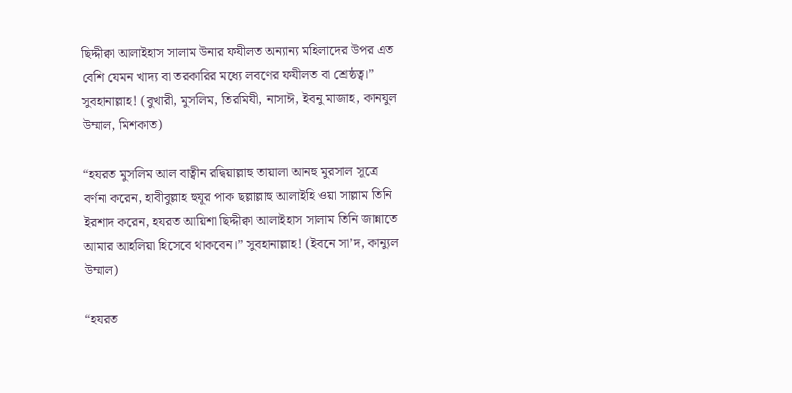ছিদ্দীক্বা আলাইহাস সালাম উনার ফযীলত অন্যান্য মহিলাদের উপর এত বেশি যেমন খাদ্য বা তরকারির মধ্যে লবণের ফযীলত বা শ্রেষ্ঠত্ব।” সুবহানাল্লাহ! (বুখারী, মুসলিম, তিরমিযী, নাসাঈ, ইবনু মাজাহ, কানযুল উম্মাল, মিশকাত)

“হযরত মুসলিম আল বাত্বীন রদ্বিয়াল্লাহু তায়ালা আনহু মুরসাল সূত্রে বর্ণনা করেন, হাবীবুল্লাহ হুযূর পাক ছল্লাল্লাহু আলাইহি ওয়া সাল্লাম তিনি ইরশাদ করেন, হযরত আয়িশা ছিদ্দীক্বা আলাইহাস সালাম তিনি জান্নাতে আমার আহলিয়া হিসেবে থাকবেন।” সুবহানাল্লাহ! (ইবনে সা’দ, কান্যুল উম্মাল)

“হযরত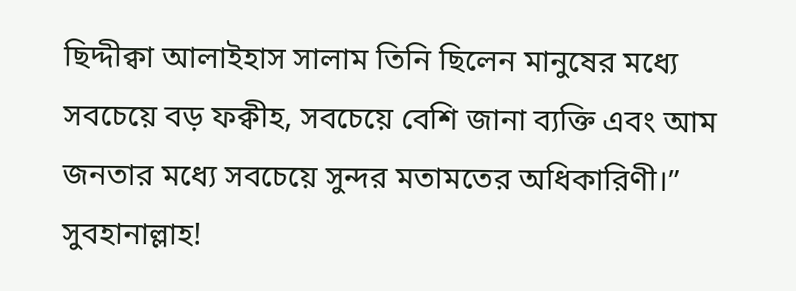ছিদ্দীক্বা আলাইহাস সালাম তিনি ছিলেন মানুষের মধ্যে সবচেয়ে বড় ফক্বীহ, সবচেয়ে বেশি জানা ব্যক্তি এবং আম জনতার মধ্যে সবচেয়ে সুন্দর মতামতের অধিকারিণী।” সুবহানাল্লাহ!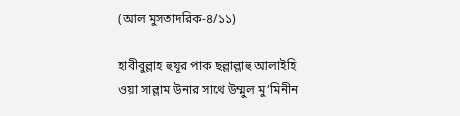(আল মুসতাদরিক-৪/১১)

হাবীবুল্লাহ হুযূর পাক ছল্লাল্লাহু আলাইহি ওয়া সাল্লাম উনার সাথে উম্মুল মু’মিনীন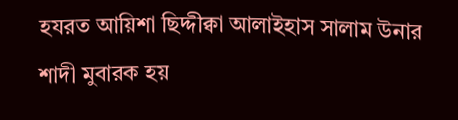হযরত আয়িশা ছিদ্দীক্বা আলাইহাস সালাম উনার শাদী মুবারক হয়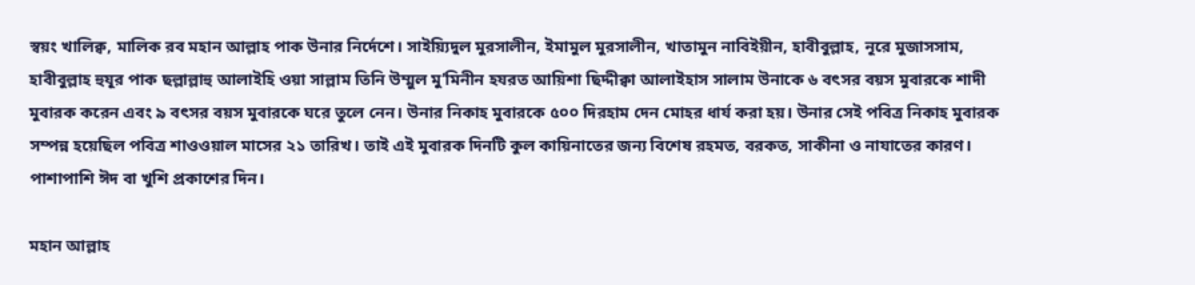স্বয়ং খালিক্ব, মালিক রব মহান আল্লাহ পাক উনার নির্দেশে। সাইয়্যিদুল মুরসালীন, ইমামুল মুরসালীন, খাতামুন নাবিইয়ীন, হাবীবুল্লাহ, নূরে মুজাসসাম, হাবীবুল্লাহ হুযূর পাক ছল্লাল্লাহু আলাইহি ওয়া সাল্লাম তিনি উম্মুল মু’মিনীন হযরত আয়িশা ছিদ্দীক্বা আলাইহাস সালাম উনাকে ৬ বৎসর বয়স মুবারকে শাদী মুবারক করেন এবং ৯ বৎসর বয়স মুবারকে ঘরে তুলে নেন। উনার নিকাহ মুবারকে ৫০০ দিরহাম দেন মোহর ধার্য করা হয়। উনার সেই পবিত্র নিকাহ মুবারক সম্পন্ন হয়েছিল পবিত্র শাওওয়াল মাসের ২১ তারিখ। তাই এই মুবারক দিনটি কুল কায়িনাতের জন্য বিশেষ রহমত, বরকত, সাকীনা ও নাযাতের কারণ। পাশাপাশি ঈদ বা খুশি প্রকাশের দিন।

মহান আল্লাহ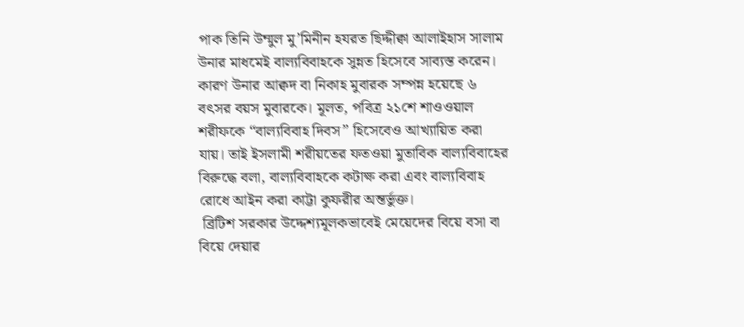পাক তিনি উম্মুল মু’মিনীন হযরত ছিদ্দীক্বা আলাইহাস সালাম উনার মাধমেই বাল্যবিবাহকে সুন্নত হিসেবে সাব্যস্ত করেন। কারণ উনার আক্বদ বা নিকাহ মুবারক সম্পন্ন হয়েছে ৬ বৎসর বয়স মুবারকে। মূলত, পবিত্র ২১শে শাওওয়াল শরীফকে “বাল্যবিবাহ দিবস” হিসেবেও আখ্যায়িত করা যায়। তাই ইসলামী শরীয়তের ফতওয়া মুতাবিক বাল্যবিবাহের বিরুদ্ধে বলা, বাল্যবিবাহকে কটাক্ষ করা এবং বাল্যবিবাহ রোধে আইন করা কাট্টা কুফরীর অন্তর্ভুক্ত।
 ব্রিটিশ সরকার উদ্দেশ্যমূলকভাবেই মেয়েদের বিয়ে বসা বা বিয়ে দেয়ার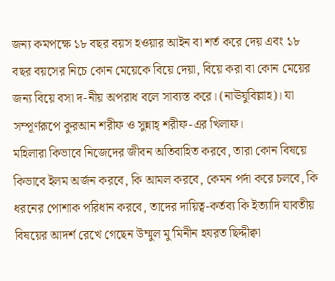জন্য কমপক্ষে ১৮ বছর বয়স হওয়ার আইন বা শর্ত করে দেয় এবং ১৮ বছর বয়সের নিচে কোন মেয়েকে বিয়ে দেয়া, বিয়ে করা বা কোন মেয়ের জন্য বিয়ে বসা দ-নীয় অপরাধ বলে সাব্যস্ত করে। (নাঊযুবিল্লাহ)। যা সম্পূর্ণরূপে কুরআন শরীফ ও সুন্নাহ্ শরীফ-এর খিলাফ।
মহিলারা কিভাবে নিজেদের জীবন অতিবাহিত করবে, তারা কোন বিষয়ে কিভাবে ইলম অর্জন করবে, কি আমল করবে, কেমন পর্দা করে চলবে, কি ধরনের পোশাক পরিধান করবে, তাদের দায়িত্ব-কর্তব্য কি ইত্যাদি যাবতীয় বিষয়ের আদর্শ রেখে গেছেন উম্মুল মু’মিনীন হযরত ছিদ্দীক্বা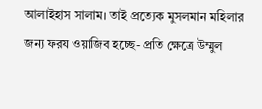আলাইহাস সালাম। তাই প্রত্যেক মুসলমান মহিলার জন্য ফরয ওয়াজিব হচ্ছে- প্রতি ক্ষেত্রে উম্মুল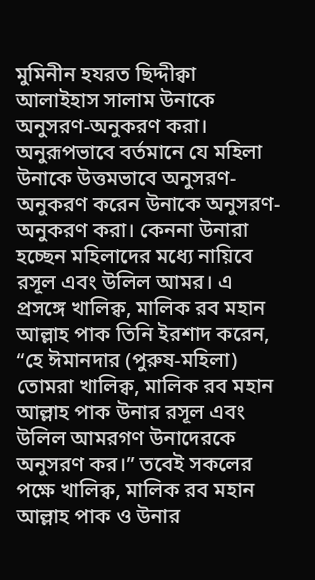মুমিনীন হযরত ছিদ্দীক্বা আলাইহাস সালাম উনাকে অনুসরণ-অনুকরণ করা। অনুরূপভাবে বর্তমানে যে মহিলা উনাকে উত্তমভাবে অনুসরণ-অনুকরণ করেন উনাকে অনুসরণ-অনুকরণ করা। কেননা উনারা হচ্ছেন মহিলাদের মধ্যে নায়িবে রসূল এবং উলিল আমর। এ প্রসঙ্গে খালিক্ব, মালিক রব মহান আল্লাহ পাক তিনি ইরশাদ করেন, “হে ঈমানদার (পুরুষ-মহিলা) তোমরা খালিক্ব, মালিক রব মহান আল্লাহ পাক উনার রসূল এবং উলিল আমরগণ উনাদেরকে অনুসরণ কর।” তবেই সকলের পক্ষে খালিক্ব, মালিক রব মহান আল্লাহ পাক ও উনার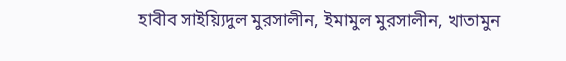হাবীব সাইয়্যিদুল মুরসালীন, ইমামুল মুরসালীন, খাতামুন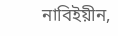নাবিইয়ীন,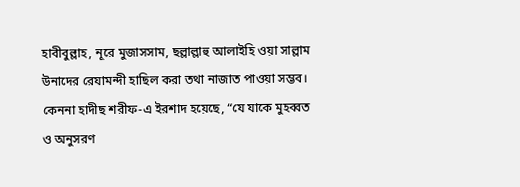হাবীবুল্লাহ, নূরে মুজাসসাম, ছল্লাল্লাহু আলাইহি ওয়া সাল্লাম উনাদের রেযামন্দী হাছিল করা তথা নাজাত পাওয়া সম্ভব। কেননা হাদীছ শরীফ-এ ইরশাদ হয়েছে, “যে যাকে মুহব্বত ও অনুসরণ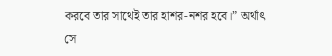করবে তার সাথেই তার হাশর-নশর হবে।” অর্থাৎ সে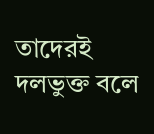তাদেরই দলভুক্ত বলে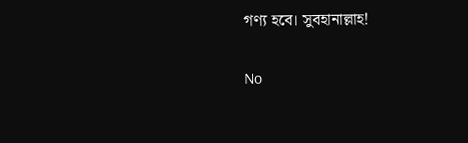গণ্য হবে। সুবহানাল্লাহ!

No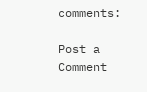comments:

Post a Comment